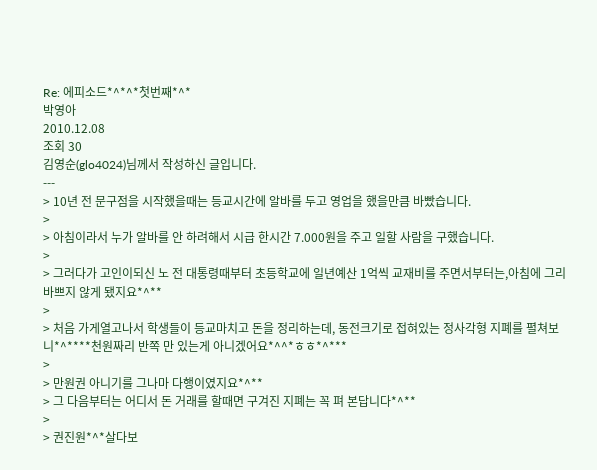Re: 에피소드*^*^*첫번째*^*
박영아
2010.12.08
조회 30
김영순(glo4024)님께서 작성하신 글입니다.
---
> 10년 전 문구점을 시작했을때는 등교시간에 알바를 두고 영업을 했을만큼 바빴습니다.
>
> 아침이라서 누가 알바를 안 하려해서 시급 한시간 7.000원을 주고 일할 사람을 구했습니다.
>
> 그러다가 고인이되신 노 전 대통령때부터 초등학교에 일년예산 1억씩 교재비를 주면서부터는,아침에 그리 바쁘지 않게 됐지요*^**
>
> 처음 가게열고나서 학생들이 등교마치고 돈을 정리하는데, 동전크기로 접혀있는 정사각형 지폐를 펼쳐보니*^****천원짜리 반쪽 만 있는게 아니겠어요*^^*ㅎㅎ*^***
>
> 만원권 아니기를 그나마 다행이였지요*^**
> 그 다음부터는 어디서 돈 거래를 할때면 구겨진 지폐는 꼭 펴 본답니다*^**
>
> 권진원*^*살다보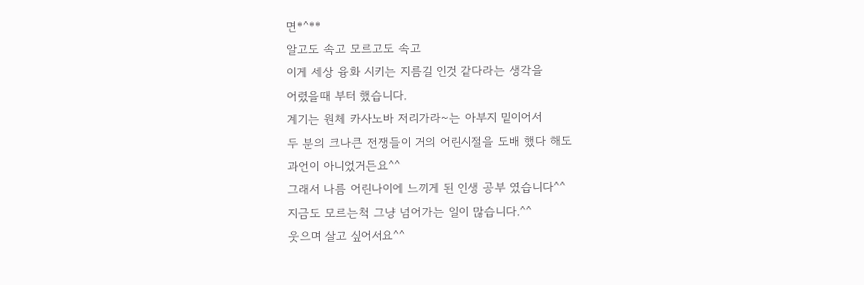면*^**
알고도 속고 모르고도 속고
이게 세상 융화 시키는 지름길 인것 같다라는 생각을
어렸을때 부터 했습니다.
계기는 원체 카사노바 저리가라~는 아부지 밑이어서
두 분의 크나큰 전쟁들이 거의 어린시절을 도배 했다 해도
과언이 아니었거든요^^
그래서 나름 어린나이에 느끼게 된 인생 공부 였습니다^^
지금도 모르는척 그냥 넘어가는 일이 많습니다.^^
웃으며 살고 싶어서요^^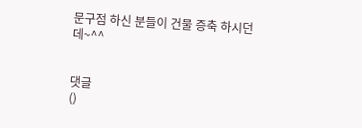문구점 하신 분들이 건물 증축 하시던데~^^


댓글
()